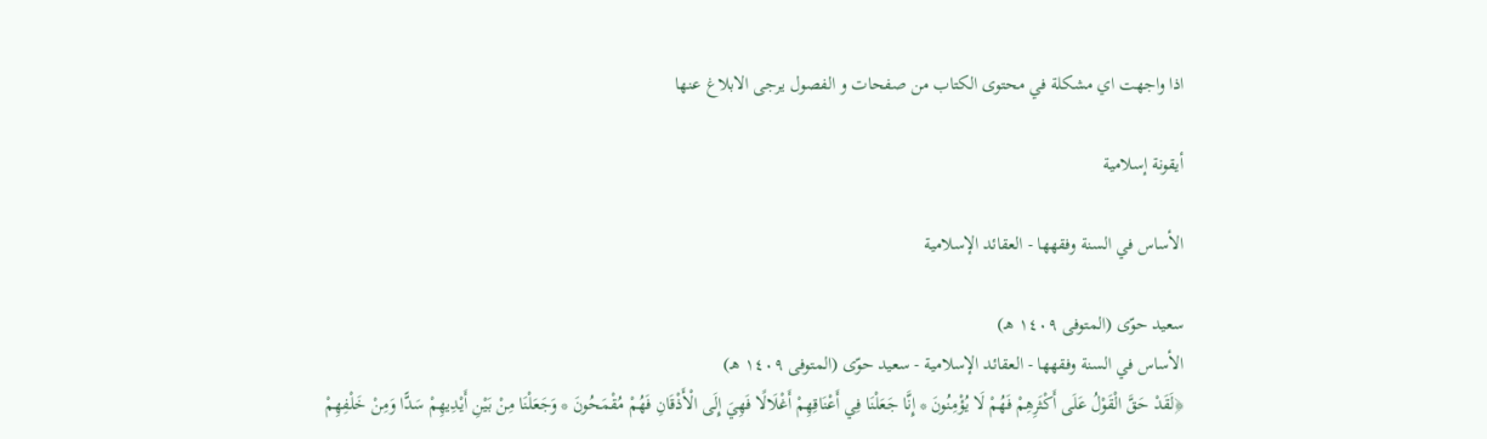اذا واجهت اي مشكلة في محتوى الكتاب من صفحات و الفصول يرجى الابلاغ عنها

أيقونة إسلامية

الأساس في السنة وفقهها - العقائد الإسلامية

سعيد حوّى (المتوفى ١٤٠٩ هـ)
الأساس في السنة وفقهها - العقائد الإسلامية - سعيد حوّى (المتوفى ١٤٠٩ هـ)
﴿لَقَدْ حَقَّ الْقَوْلُ عَلَى أَكْثَرِهِمْ فَهُمْ لَا يُؤْمِنُونَ * إِنَّا جَعَلْنَا فِي أَعْنَاقِهِمْ أَغْلَالًا فَهِيَ إِلَى الْأَذْقَانِ فَهُمْ مُقْمَحُونَ * وَجَعَلْنَا مِنْ بَيْنِ أَيْدِيهِمْ سَدًّا وَمِنْ خَلْفِهِمْ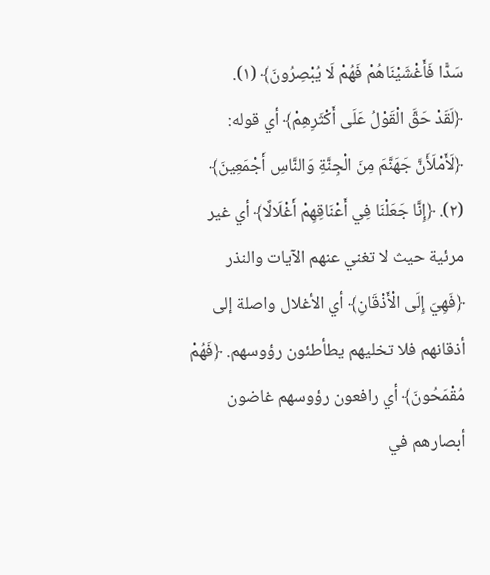سَدًّا فَأَغْشَيْنَاهُمْ فَهُمْ لَا يُبْصِرُونَ﴾ (١).
﴿لَقَدْ حَقَّ الْقَوْلُ عَلَى أَكْثَرِهِمْ﴾ أي قوله: ﴿لَأَمْلَأَنَّ جَهَنَّمَ مِنَ الْجِنَّةِ وَالنَّاسِ أَجْمَعِينَ﴾ (٢). ﴿إِنَّا جَعَلْنَا فِي أَعْنَاقِهِمْ أَغْلَالًا﴾ أي غير مرئية حيث لا تغني عنهم الآيات والنذر ﴿فَهِيَ إِلَى الْأَذْقَانِ﴾ أي الأغلال واصلة إلى أذقانهم فلا تخليهم يطأطئون رؤوسهم. ﴿فَهُمْ مُقْمَحُونَ﴾ أي رافعون رؤوسهم غاضون أبصارهم في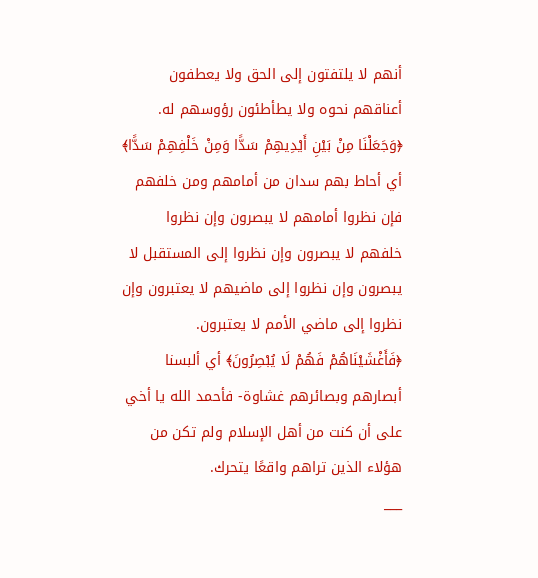أنهم لا يلتفتون إلى الحق ولا يعطفون أعناقهم نحوه ولا يطأطئون رؤوسهم له. ﴿وَجَعَلْنَا مِنْ بَيْنِ أَيْدِيهِمْ سَدًّا وَمِنْ خَلْفِهِمْ سَدًّا﴾ أي أحاط بهم سدان من أمامهم ومن خلفهم فإن نظروا أمامهم لا يبصرون وإن نظروا خلفهم لا يبصرون وإن نظروا إلى المستقبل لا يبصرون وإن نظروا إلى ماضيهم لا يعتبرون وإن نظروا إلى ماضي الأمم لا يعتبرون. ﴿فَأَغْشَيْنَاهُمْ فَهُمْ لَا يُبْصِرُونَ﴾ أي ألبسنا أبصارهم وبصائرهم غشاوة- فأحمد الله يا أخي على أن كنت من أهل الإسلام ولم تكن من هؤلاء الذين تراهم واقعًا يتحرك.
___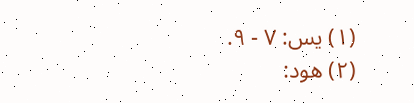(١) يس: ٧ - ٩.
(٢) هود: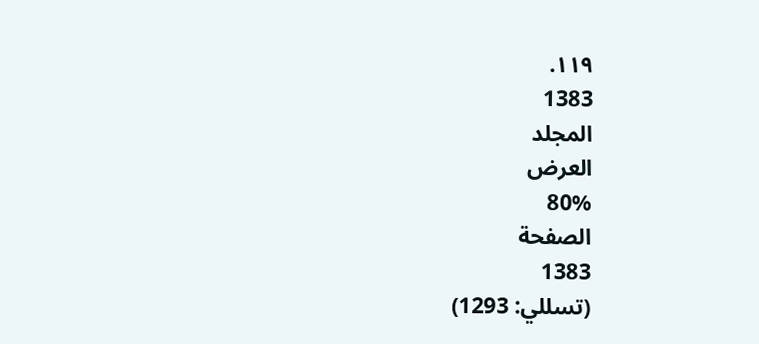١١٩.
1383
المجلد
العرض
80%
الصفحة
1383
(تسللي: 1293)